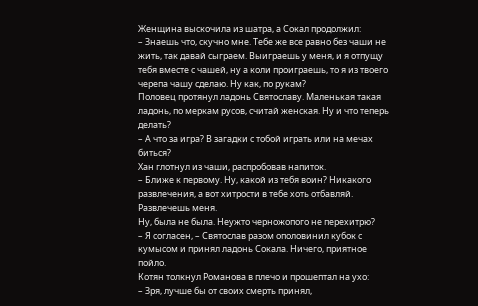Женщина выскочила из шатра, а Сокал продолжил:
– Знаешь что, скучно мне. Тебе же все равно без чаши не жить, так давай сыграем. Выиграешь у меня, и я отпущу тебя вместе с чашей, ну а коли проиграешь, то я из твоего черепа чашу сделаю. Ну как, по рукам?
Половец протянул ладонь Святославу. Маленькая такая ладонь, по меркам русов, считай женская. Ну и что теперь делать?
– А что за игра? В загадки с тобой играть или на мечах биться?
Хан глотнул из чаши, распробовав напиток.
– Ближе к первому. Ну, какой из тебя воин? Никакого развлечения, а вот хитрости в тебе хоть отбавляй. Развлечешь меня.
Ну, была не была. Неужто черножопого не перехитрю?
– Я согласен, – Святослав разом ополовинил кубок с кумысом и принял ладонь Сокала. Ничего, приятное пойло.
Котян толкнул Романова в плечо и прошептал на ухо:
– Зря, лучше бы от своих смерть принял,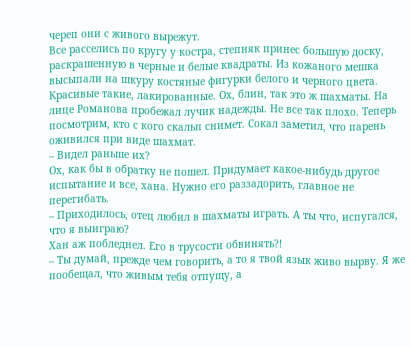череп они с живого вырежут.
Все расселись по кругу у костра, степняк принес большую доску, раскрашенную в черные и белые квадраты. Из кожаного мешка высыпали на шкуру костяные фигурки белого и черного цвета. Красивые такие, лакированные. Ох, блин, так это ж шахматы. На лице Романова пробежал лучик надежды. Не все так плохо. Теперь посмотрим, кто с кого скальп снимет. Сокал заметил, что парень оживился при виде шахмат.
– Видел раньше их?
Ох, как бы в обратку не пошел. Придумает какое-нибудь другое испытание и все, хана. Нужно его раззадорить, главное не перегибать.
– Приходилось, отец любил в шахматы играть. А ты что, испугался, что я выиграю?
Хан аж побледнел. Его в трусости обвинять?!
– Ты думай, прежде чем говорить, а то я твой язык живо вырву. Я же пообещал, что живым тебя отпущу, а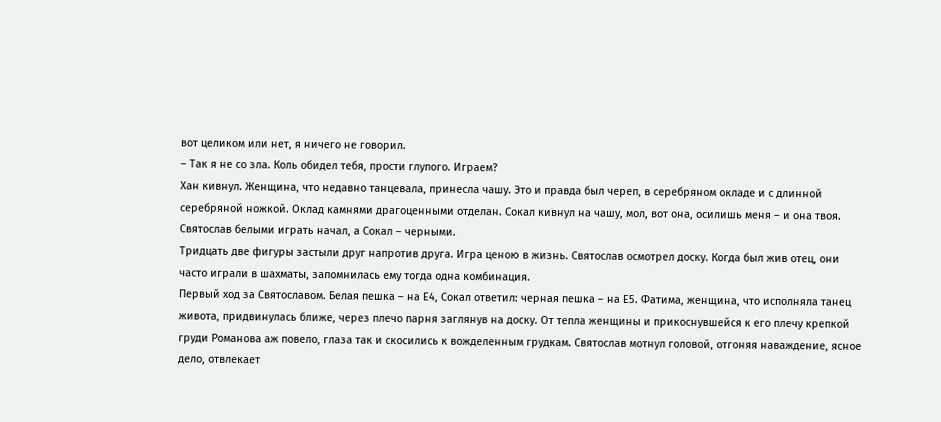вот целиком или нет, я ничего не говорил.
– Так я не со зла. Коль обидел тебя, прости глупого. Играем?
Хан кивнул. Женщина, что недавно танцевала, принесла чашу. Это и правда был череп, в серебряном окладе и с длинной серебряной ножкой. Оклад камнями драгоценными отделан. Сокал кивнул на чашу, мол, вот она, осилишь меня – и она твоя. Святослав белыми играть начал, а Сокал – черными.
Тридцать две фигуры застыли друг напротив друга. Игра ценою в жизнь. Святослав осмотрел доску. Когда был жив отец, они часто играли в шахматы, запомнилась ему тогда одна комбинация.
Первый ход за Святославом. Белая пешка – на Е4, Сокал ответил: черная пешка – на Е5. Фатима, женщина, что исполняла танец живота, придвинулась ближе, через плечо парня заглянув на доску. От тепла женщины и прикоснувшейся к его плечу крепкой груди Романова аж повело, глаза так и скосились к вожделенным грудкам. Святослав мотнул головой, отгоняя наваждение, ясное дело, отвлекает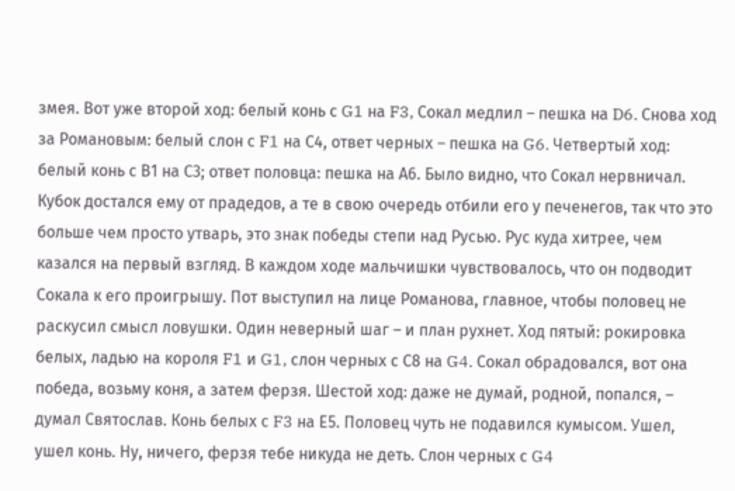змея. Вот уже второй ход: белый конь с G1 на F3, Сокал медлил – пешка на D6. Снова ход за Романовым: белый слон с F1 на С4, ответ черных – пешка на G6. Четвертый ход: белый конь с В1 на С3; ответ половца: пешка на А6. Было видно, что Сокал нервничал. Кубок достался ему от прадедов, а те в свою очередь отбили его у печенегов, так что это больше чем просто утварь, это знак победы степи над Русью. Рус куда хитрее, чем казался на первый взгляд. В каждом ходе мальчишки чувствовалось, что он подводит Сокала к его проигрышу. Пот выступил на лице Романова, главное, чтобы половец не раскусил смысл ловушки. Один неверный шаг – и план рухнет. Ход пятый: рокировка белых, ладью на короля F1 и G1, слон черных с С8 на G4. Сокал обрадовался, вот она победа, возьму коня, а затем ферзя. Шестой ход: даже не думай, родной, попался, – думал Святослав. Конь белых с F3 на Е5. Половец чуть не подавился кумысом. Ушел, ушел конь. Ну, ничего, ферзя тебе никуда не деть. Слон черных с G4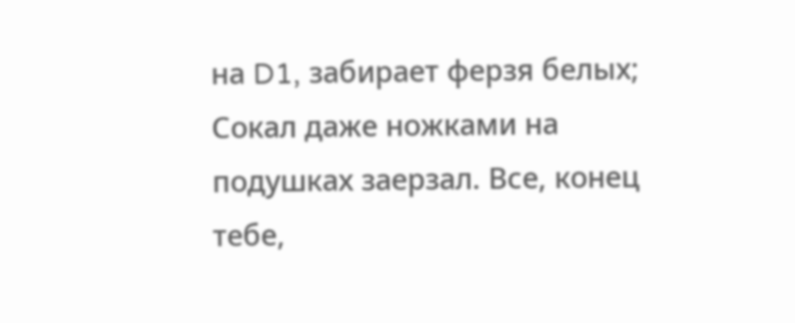на D1, забирает ферзя белых; Сокал даже ножками на подушках заерзал. Все, конец тебе,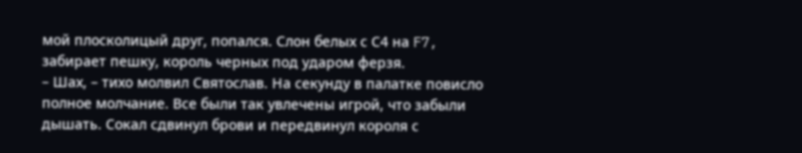мой плосколицый друг, попался. Слон белых с С4 на F7, забирает пешку, король черных под ударом ферзя.
– Шах, – тихо молвил Святослав. На секунду в палатке повисло полное молчание. Все были так увлечены игрой, что забыли дышать. Сокал сдвинул брови и передвинул короля с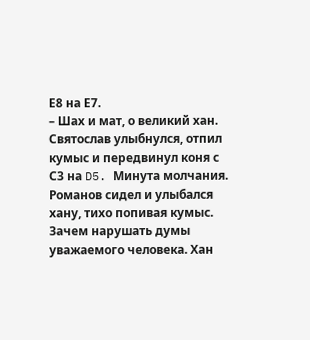Е8 на Е7.
– Шах и мат, о великий хан.
Святослав улыбнулся, отпил кумыс и передвинул коня с С3 на D5. Минута молчания. Романов сидел и улыбался хану, тихо попивая кумыс. Зачем нарушать думы уважаемого человека. Хан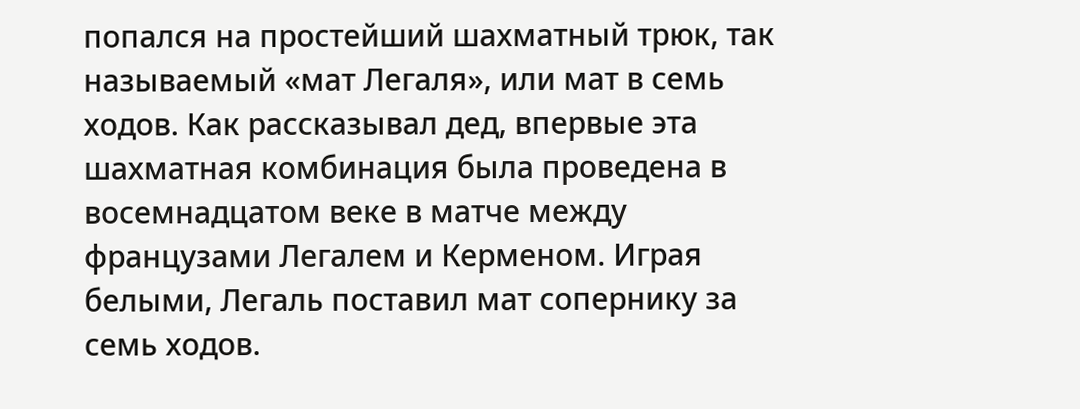попался на простейший шахматный трюк, так называемый «мат Легаля», или мат в семь ходов. Как рассказывал дед, впервые эта шахматная комбинация была проведена в восемнадцатом веке в матче между французами Легалем и Керменом. Играя белыми, Легаль поставил мат сопернику за семь ходов.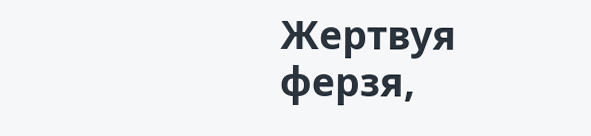Жертвуя ферзя,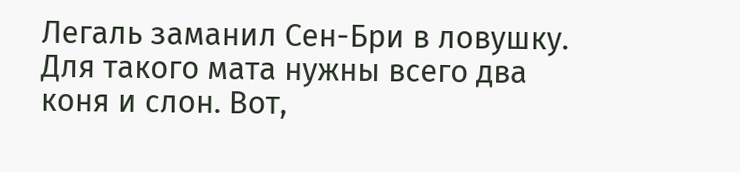Легаль заманил Сен-Бри в ловушку. Для такого мата нужны всего два коня и слон. Вот,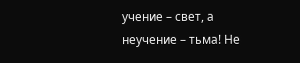учение – свет, а неучение – тьма! Не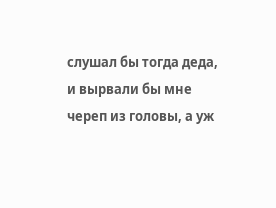слушал бы тогда деда, и вырвали бы мне череп из головы, а уж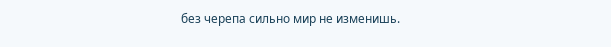без черепа сильно мир не изменишь.